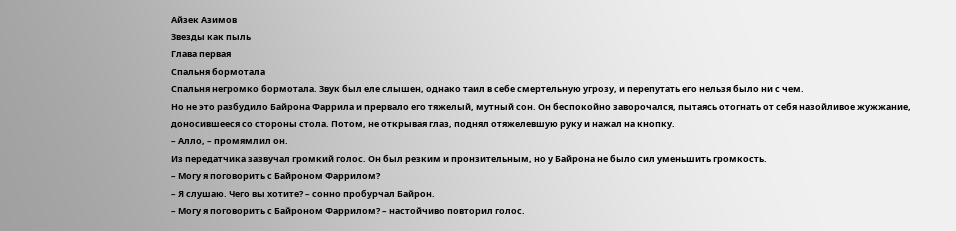Айзек Азимов
Звезды как пыль
Глава первая
Спальня бормотала
Спальня негромко бормотала. Звук был еле слышен, однако таил в себе смертельную угрозу, и перепутать его нельзя было ни с чем.
Но не это разбудило Байрона Фаррила и прервало его тяжелый, мутный сон. Он беспокойно заворочался, пытаясь отогнать от себя назойливое жужжание, доносившееся со стороны стола. Потом, не открывая глаз, поднял отяжелевшую руку и нажал на кнопку.
– Алло, – промямлил он.
Из передатчика зазвучал громкий голос. Он был резким и пронзительным, но у Байрона не было сил уменьшить громкость.
– Могу я поговорить с Байроном Фаррилом?
– Я слушаю. Чего вы хотите? – сонно пробурчал Байрон.
– Могу я поговорить с Байроном Фаррилом? – настойчиво повторил голос.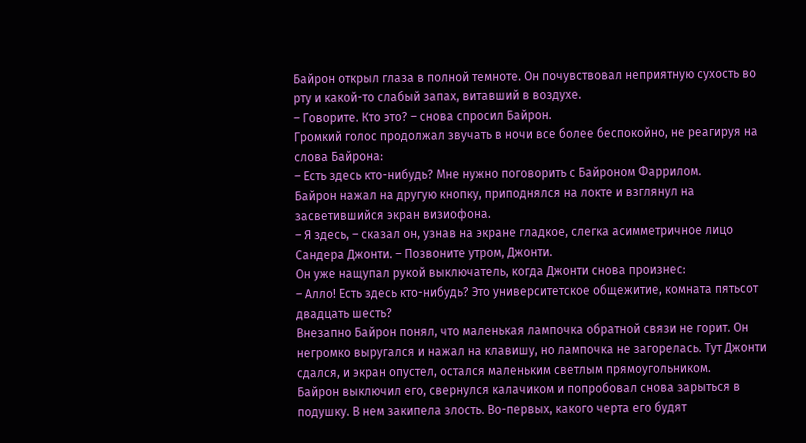Байрон открыл глаза в полной темноте. Он почувствовал неприятную сухость во рту и какой-то слабый запах, витавший в воздухе.
– Говорите. Кто это? – снова спросил Байрон.
Громкий голос продолжал звучать в ночи все более беспокойно, не реагируя на слова Байрона:
– Есть здесь кто-нибудь? Мне нужно поговорить с Байроном Фаррилом.
Байрон нажал на другую кнопку, приподнялся на локте и взглянул на засветившийся экран визиофона.
– Я здесь, – сказал он, узнав на экране гладкое, слегка асимметричное лицо Сандера Джонти. – Позвоните утром, Джонти.
Он уже нащупал рукой выключатель, когда Джонти снова произнес:
– Алло! Есть здесь кто-нибудь? Это университетское общежитие, комната пятьсот двадцать шесть?
Внезапно Байрон понял, что маленькая лампочка обратной связи не горит. Он негромко выругался и нажал на клавишу, но лампочка не загорелась. Тут Джонти сдался, и экран опустел, остался маленьким светлым прямоугольником.
Байрон выключил его, свернулся калачиком и попробовал снова зарыться в подушку. В нем закипела злость. Во-первых, какого черта его будят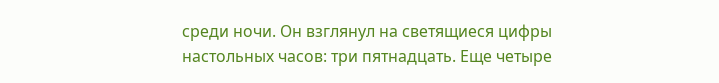среди ночи. Он взглянул на светящиеся цифры настольных часов: три пятнадцать. Еще четыре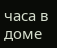часа в доме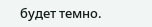будет темно.